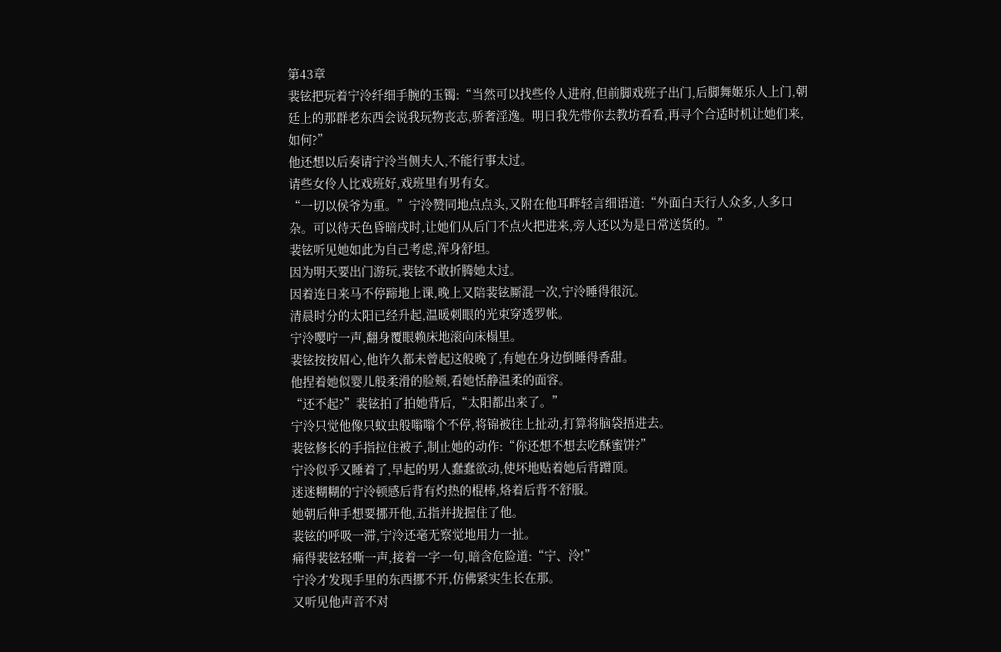第43章
裴铉把玩着宁泠纤细手腕的玉镯:“当然可以找些伶人进府,但前脚戏班子出门,后脚舞姬乐人上门,朝廷上的那群老东西会说我玩物丧志,骄奢淫逸。明日我先带你去教坊看看,再寻个合适时机让她们来,如何?”
他还想以后奏请宁泠当侧夫人,不能行事太过。
请些女伶人比戏班好,戏班里有男有女。
“一切以侯爷为重。”宁泠赞同地点点头,又附在他耳畔轻言细语道:“外面白天行人众多,人多口杂。可以待天色昏暗戌时,让她们从后门不点火把进来,旁人还以为是日常送货的。”
裴铉听见她如此为自己考虑,浑身舒坦。
因为明天要出门游玩,裴铉不敢折腾她太过。
因着连日来马不停蹄地上课,晚上又陪裴铉厮混一次,宁泠睡得很沉。
清晨时分的太阳已经升起,温暖刺眼的光束穿透罗帐。
宁泠嘤咛一声,翻身覆眼赖床地滚向床榻里。
裴铉按按眉心,他许久都未曾起这般晚了,有她在身边倒睡得香甜。
他捏着她似婴儿般柔滑的脸颊,看她恬静温柔的面容。
“还不起?”裴铉拍了拍她背后,“太阳都出来了。”
宁泠只觉他像只蚊虫般嗡嗡个不停,将锦被往上扯动,打算将脑袋捂进去。
裴铉修长的手指拉住被子,制止她的动作:“你还想不想去吃酥蜜饼?”
宁泠似乎又睡着了,早起的男人蠢蠢欲动,使坏地贴着她后背蹭顶。
迷迷糊糊的宁泠顿感后背有灼热的棍棒,烙着后背不舒服。
她朝后伸手想要挪开他,五指并拢握住了他。
裴铉的呼吸一滞,宁泠还毫无察觉地用力一扯。
痛得裴铉轻嘶一声,接着一字一句,暗含危险道:“宁、泠!”
宁泠才发现手里的东西挪不开,仿佛紧实生长在那。
又听见他声音不对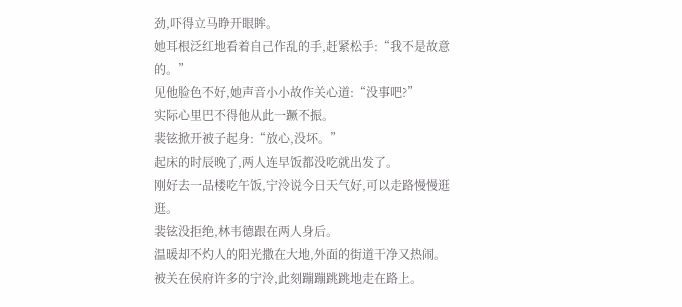劲,吓得立马睁开眼眸。
她耳根泛红地看着自己作乱的手,赶紧松手:“我不是故意的。”
见他脸色不好,她声音小小故作关心道:“没事吧?”
实际心里巴不得他从此一蹶不振。
裴铉掀开被子起身:“放心,没坏。”
起床的时辰晚了,两人连早饭都没吃就出发了。
刚好去一品楼吃午饭,宁泠说今日天气好,可以走路慢慢逛逛。
裴铉没拒绝,林韦德跟在两人身后。
温暖却不灼人的阳光撒在大地,外面的街道干净又热闹。
被关在侯府许多的宁泠,此刻蹦蹦跳跳地走在路上。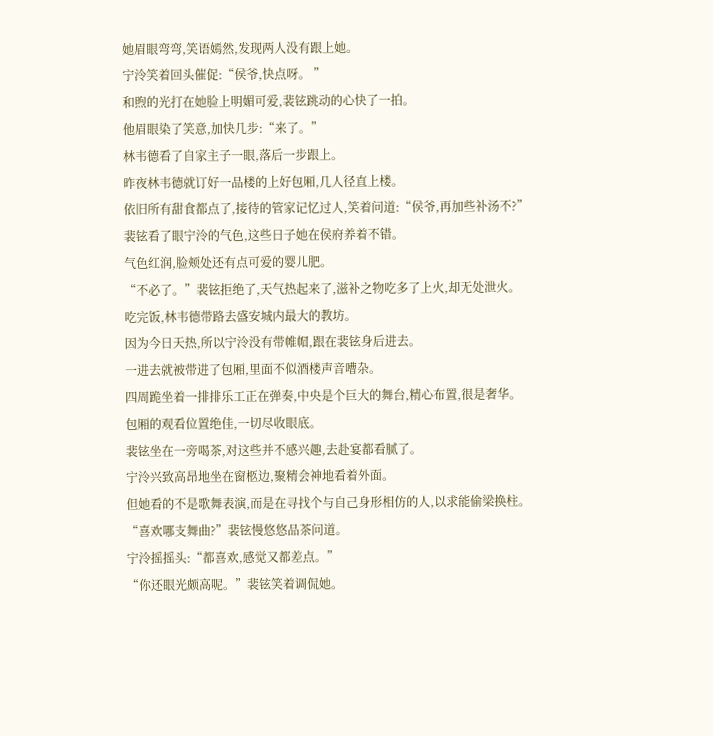她眉眼弯弯,笑语嫣然,发现两人没有跟上她。
宁泠笑着回头催促:“侯爷,快点呀。 ”
和煦的光打在她脸上明媚可爱,裴铉跳动的心快了一拍。
他眉眼染了笑意,加快几步:“来了。”
林韦德看了自家主子一眼,落后一步跟上。
昨夜林韦德就订好一品楼的上好包厢,几人径直上楼。
依旧所有甜食都点了,接待的管家记忆过人,笑着问道:“侯爷,再加些补汤不?”
裴铉看了眼宁泠的气色,这些日子她在侯府养着不错。
气色红润,脸颊处还有点可爱的婴儿肥。
“不必了。”裴铉拒绝了,天气热起来了,滋补之物吃多了上火,却无处泄火。
吃完饭,林韦德带路去盛安城内最大的教坊。
因为今日天热,所以宁泠没有带帷帽,跟在裴铉身后进去。
一进去就被带进了包厢,里面不似酒楼声音嘈杂。
四周跪坐着一排排乐工正在弹奏,中央是个巨大的舞台,精心布置,很是奢华。
包厢的观看位置绝佳,一切尽收眼底。
裴铉坐在一旁喝茶,对这些并不感兴趣,去赴宴都看腻了。
宁泠兴致高昂地坐在窗柩边,聚精会神地看着外面。
但她看的不是歌舞表演,而是在寻找个与自己身形相仿的人,以求能偷梁换柱。
“喜欢哪支舞曲?”裴铉慢悠悠品茶问道。
宁泠摇摇头:“都喜欢,感觉又都差点。”
“你还眼光颇高呢。”裴铉笑着调侃她。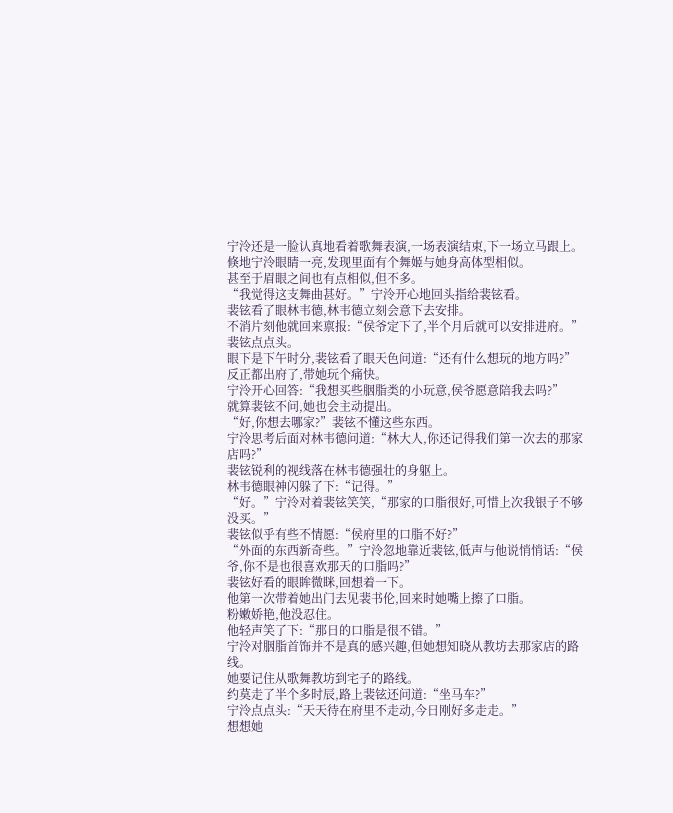宁泠还是一脸认真地看着歌舞表演,一场表演结束,下一场立马跟上。
倏地宁泠眼睛一亮,发现里面有个舞姬与她身高体型相似。
甚至于眉眼之间也有点相似,但不多。
“我觉得这支舞曲甚好。”宁泠开心地回头指给裴铉看。
裴铉看了眼林韦德,林韦德立刻会意下去安排。
不消片刻他就回来禀报:“侯爷定下了,半个月后就可以安排进府。”
裴铉点点头。
眼下是下午时分,裴铉看了眼天色问道:“还有什么想玩的地方吗?”
反正都出府了,带她玩个痛快。
宁泠开心回答:“我想买些胭脂类的小玩意,侯爷愿意陪我去吗?”
就算裴铉不问,她也会主动提出。
“好,你想去哪家?”裴铉不懂这些东西。
宁泠思考后面对林韦德问道:“林大人,你还记得我们第一次去的那家店吗?”
裴铉锐利的视线落在林韦德强壮的身躯上。
林韦德眼神闪躲了下:“记得。”
“好。”宁泠对着裴铉笑笑,“那家的口脂很好,可惜上次我银子不够没买。”
裴铉似乎有些不情愿:“侯府里的口脂不好?”
“外面的东西新奇些。”宁泠忽地靠近裴铉,低声与他说悄悄话:“侯爷,你不是也很喜欢那天的口脂吗?”
裴铉好看的眼眸微眯,回想着一下。
他第一次带着她出门去见裴书伦,回来时她嘴上擦了口脂。
粉嫩娇艳,他没忍住。
他轻声笑了下:“那日的口脂是很不错。”
宁泠对胭脂首饰并不是真的感兴趣,但她想知晓从教坊去那家店的路线。
她要记住从歌舞教坊到宅子的路线。
约莫走了半个多时辰,路上裴铉还问道:“坐马车?”
宁泠点点头:“天天待在府里不走动,今日刚好多走走。”
想想她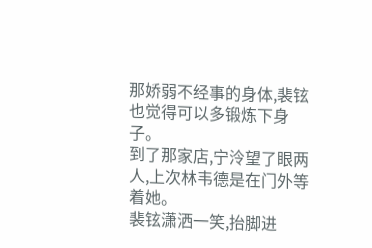那娇弱不经事的身体,裴铉也觉得可以多锻炼下身子。
到了那家店,宁泠望了眼两人,上次林韦德是在门外等着她。
裴铉潇洒一笑,抬脚进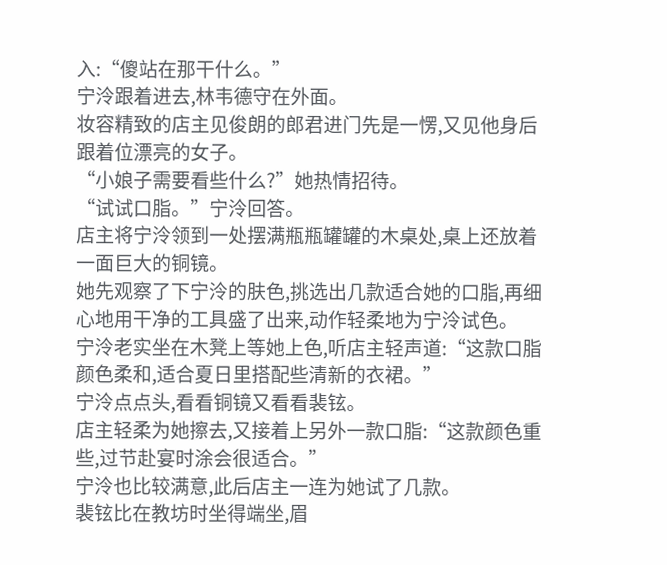入:“傻站在那干什么。”
宁泠跟着进去,林韦德守在外面。
妆容精致的店主见俊朗的郎君进门先是一愣,又见他身后跟着位漂亮的女子。
“小娘子需要看些什么?”她热情招待。
“试试口脂。”宁泠回答。
店主将宁泠领到一处摆满瓶瓶罐罐的木桌处,桌上还放着一面巨大的铜镜。
她先观察了下宁泠的肤色,挑选出几款适合她的口脂,再细心地用干净的工具盛了出来,动作轻柔地为宁泠试色。
宁泠老实坐在木凳上等她上色,听店主轻声道:“这款口脂颜色柔和,适合夏日里搭配些清新的衣裙。”
宁泠点点头,看看铜镜又看看裴铉。
店主轻柔为她擦去,又接着上另外一款口脂:“这款颜色重些,过节赴宴时涂会很适合。”
宁泠也比较满意,此后店主一连为她试了几款。
裴铉比在教坊时坐得端坐,眉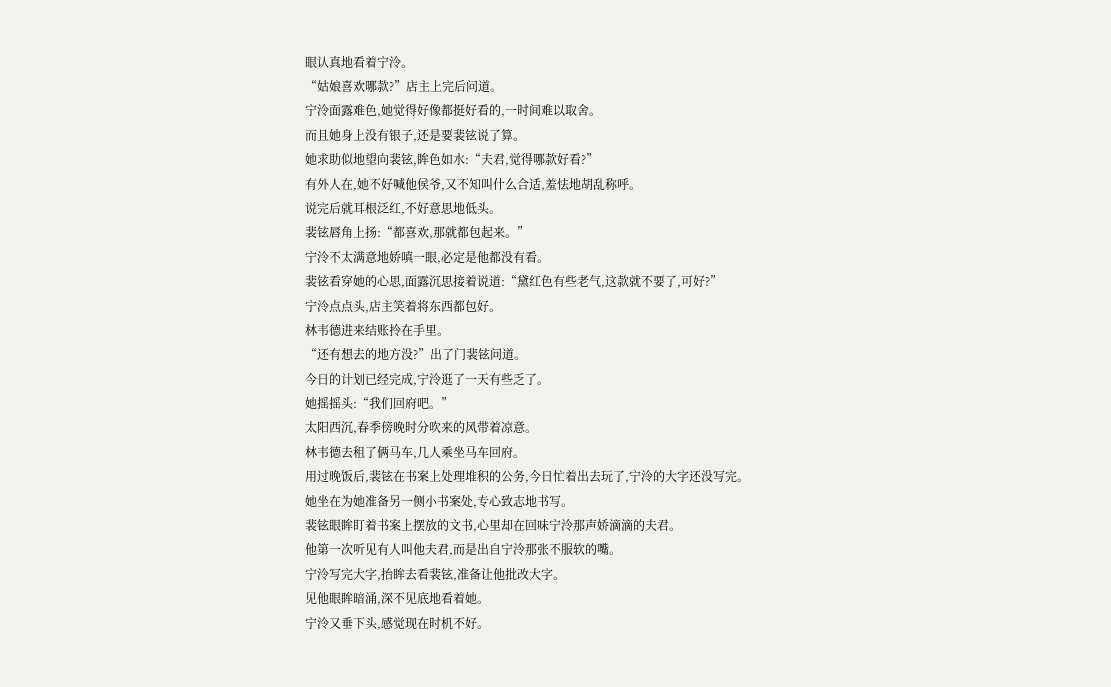眼认真地看着宁泠。
“姑娘喜欢哪款?”店主上完后问道。
宁泠面露难色,她觉得好像都挺好看的,一时间难以取舍。
而且她身上没有银子,还是要裴铉说了算。
她求助似地望向裴铉,眸色如水:“夫君,觉得哪款好看?”
有外人在,她不好喊他侯爷,又不知叫什么合适,羞怯地胡乱称呼。
说完后就耳根泛红,不好意思地低头。
裴铉唇角上扬:“都喜欢,那就都包起来。”
宁泠不太满意地娇嗔一眼,必定是他都没有看。
裴铉看穿她的心思,面露沉思接着说道:“黛红色有些老气,这款就不要了,可好?”
宁泠点点头,店主笑着将东西都包好。
林韦德进来结账拎在手里。
“还有想去的地方没?”出了门裴铉问道。
今日的计划已经完成,宁泠逛了一天有些乏了。
她摇摇头:“我们回府吧。”
太阳西沉,春季傍晚时分吹来的风带着凉意。
林韦德去租了俩马车,几人乘坐马车回府。
用过晚饭后,裴铉在书案上处理堆积的公务,今日忙着出去玩了,宁泠的大字还没写完。
她坐在为她准备另一侧小书案处,专心致志地书写。
裴铉眼眸盯着书案上摆放的文书,心里却在回味宁泠那声娇滴滴的夫君。
他第一次听见有人叫他夫君,而是出自宁泠那张不服软的嘴。
宁泠写完大字,抬眸去看裴铉,准备让他批改大字。
见他眼眸暗涌,深不见底地看着她。
宁泠又垂下头,感觉现在时机不好。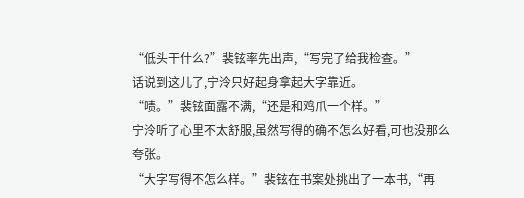“低头干什么?”裴铉率先出声,“写完了给我检查。”
话说到这儿了,宁泠只好起身拿起大字靠近。
“啧。”裴铉面露不满,“还是和鸡爪一个样。”
宁泠听了心里不太舒服,虽然写得的确不怎么好看,可也没那么夸张。
“大字写得不怎么样。”裴铉在书案处挑出了一本书,“再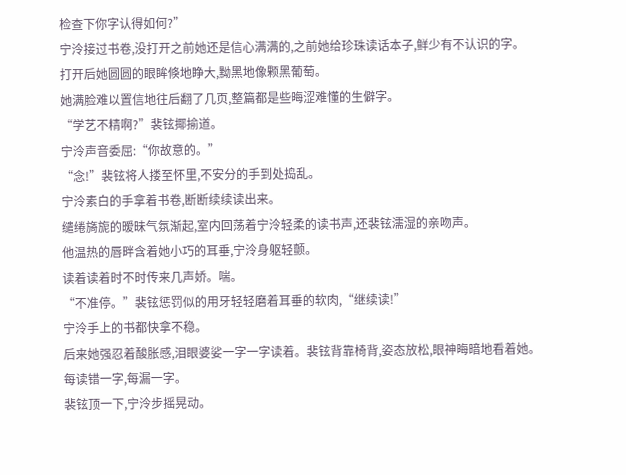检查下你字认得如何?”
宁泠接过书卷,没打开之前她还是信心满满的,之前她给珍珠读话本子,鲜少有不认识的字。
打开后她圆圆的眼眸倏地睁大,黝黑地像颗黑葡萄。
她满脸难以置信地往后翻了几页,整篇都是些晦涩难懂的生僻字。
“学艺不精啊?”裴铉揶揄道。
宁泠声音委屈:“你故意的。”
“念!”裴铉将人搂至怀里,不安分的手到处捣乱。
宁泠素白的手拿着书卷,断断续续读出来。
缱绻旖旎的暧昧气氛渐起,室内回荡着宁泠轻柔的读书声,还裴铉濡湿的亲吻声。
他温热的唇畔含着她小巧的耳垂,宁泠身躯轻颤。
读着读着时不时传来几声娇。喘。
“不准停。”裴铉惩罚似的用牙轻轻磨着耳垂的软肉,“继续读!”
宁泠手上的书都快拿不稳。
后来她强忍着酸胀感,泪眼婆娑一字一字读着。裴铉背靠椅背,姿态放松,眼神晦暗地看着她。
每读错一字,每漏一字。
裴铉顶一下,宁泠步摇晃动。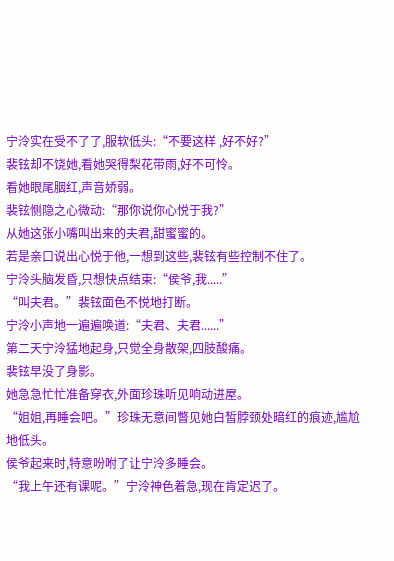宁泠实在受不了了,服软低头:“不要这样 ,好不好?”
裴铉却不饶她,看她哭得梨花带雨,好不可怜。
看她眼尾胭红,声音娇弱。
裴铉恻隐之心微动:“那你说你心悦于我?”
从她这张小嘴叫出来的夫君,甜蜜蜜的。
若是亲口说出心悦于他,一想到这些,裴铉有些控制不住了。
宁泠头脑发昏,只想快点结束:“侯爷,我.....”
“叫夫君。”裴铉面色不悦地打断。
宁泠小声地一遍遍唤道:“夫君、夫君......”
第二天宁泠猛地起身,只觉全身散架,四肢酸痛。
裴铉早没了身影。
她急急忙忙准备穿衣,外面珍珠听见响动进屋。
“姐姐,再睡会吧。”珍珠无意间瞥见她白皙脖颈处暗红的痕迹,尴尬地低头。
侯爷起来时,特意吩咐了让宁泠多睡会。
“我上午还有课呢。”宁泠神色着急,现在肯定迟了。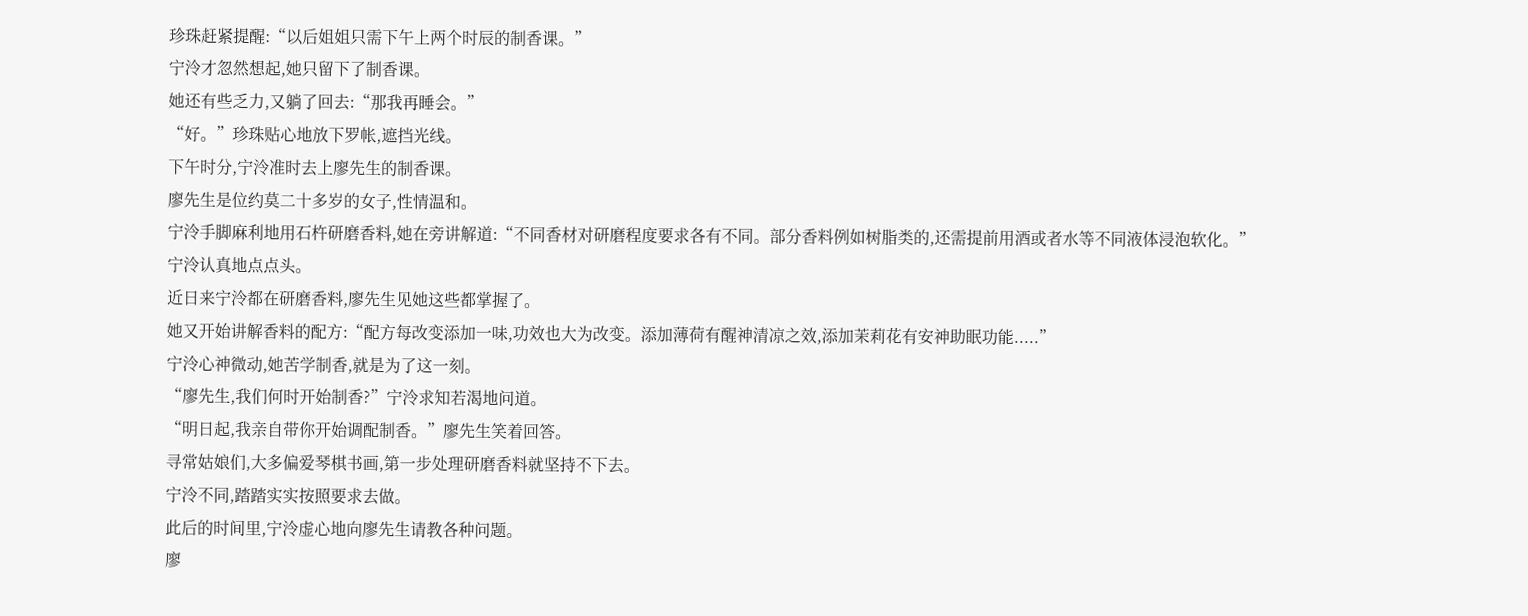珍珠赶紧提醒:“以后姐姐只需下午上两个时辰的制香课。”
宁泠才忽然想起,她只留下了制香课。
她还有些乏力,又躺了回去:“那我再睡会。”
“好。”珍珠贴心地放下罗帐,遮挡光线。
下午时分,宁泠准时去上廖先生的制香课。
廖先生是位约莫二十多岁的女子,性情温和。
宁泠手脚麻利地用石杵研磨香料,她在旁讲解道:“不同香材对研磨程度要求各有不同。部分香料例如树脂类的,还需提前用酒或者水等不同液体浸泡软化。”
宁泠认真地点点头。
近日来宁泠都在研磨香料,廖先生见她这些都掌握了。
她又开始讲解香料的配方:“配方每改变添加一味,功效也大为改变。添加薄荷有醒神清凉之效,添加茉莉花有安神助眠功能.....”
宁泠心神微动,她苦学制香,就是为了这一刻。
“廖先生,我们何时开始制香?”宁泠求知若渴地问道。
“明日起,我亲自带你开始调配制香。”廖先生笑着回答。
寻常姑娘们,大多偏爱琴棋书画,第一步处理研磨香料就坚持不下去。
宁泠不同,踏踏实实按照要求去做。
此后的时间里,宁泠虚心地向廖先生请教各种问题。
廖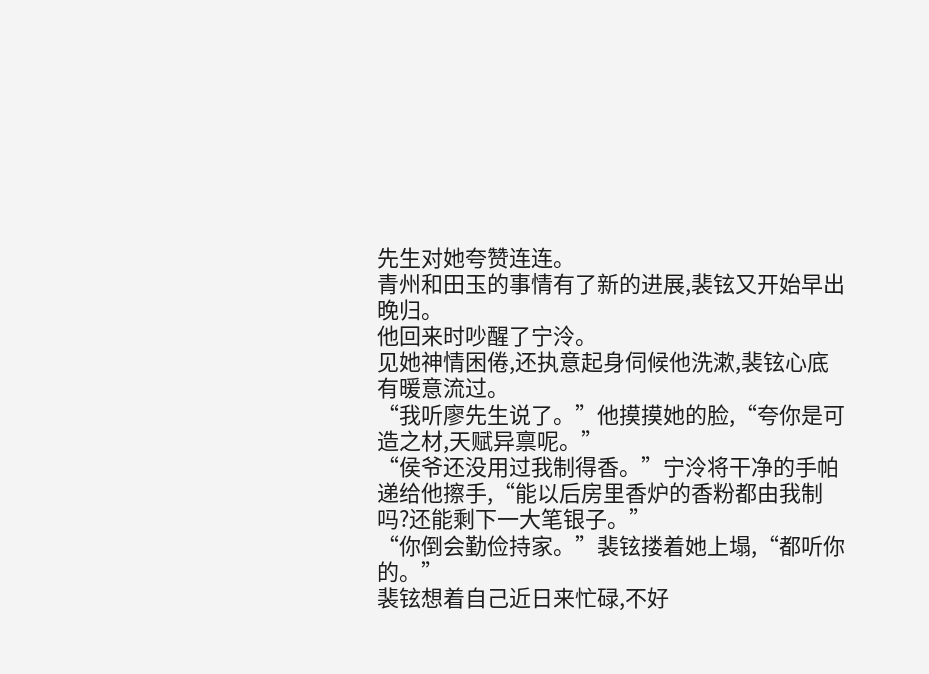先生对她夸赞连连。
青州和田玉的事情有了新的进展,裴铉又开始早出晚归。
他回来时吵醒了宁泠。
见她神情困倦,还执意起身伺候他洗漱,裴铉心底有暖意流过。
“我听廖先生说了。”他摸摸她的脸,“夸你是可造之材,天赋异禀呢。”
“侯爷还没用过我制得香。”宁泠将干净的手帕递给他擦手,“能以后房里香炉的香粉都由我制吗?还能剩下一大笔银子。”
“你倒会勤俭持家。”裴铉搂着她上塌,“都听你的。”
裴铉想着自己近日来忙碌,不好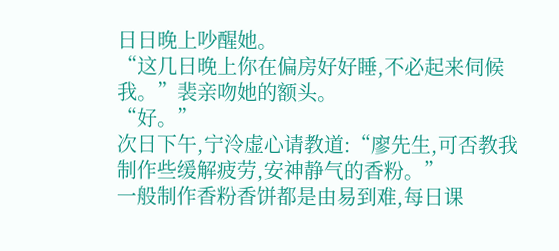日日晚上吵醒她。
“这几日晚上你在偏房好好睡,不必起来伺候我。”裴亲吻她的额头。
“好。”
次日下午,宁泠虚心请教道:“廖先生,可否教我制作些缓解疲劳,安神静气的香粉。”
一般制作香粉香饼都是由易到难,每日课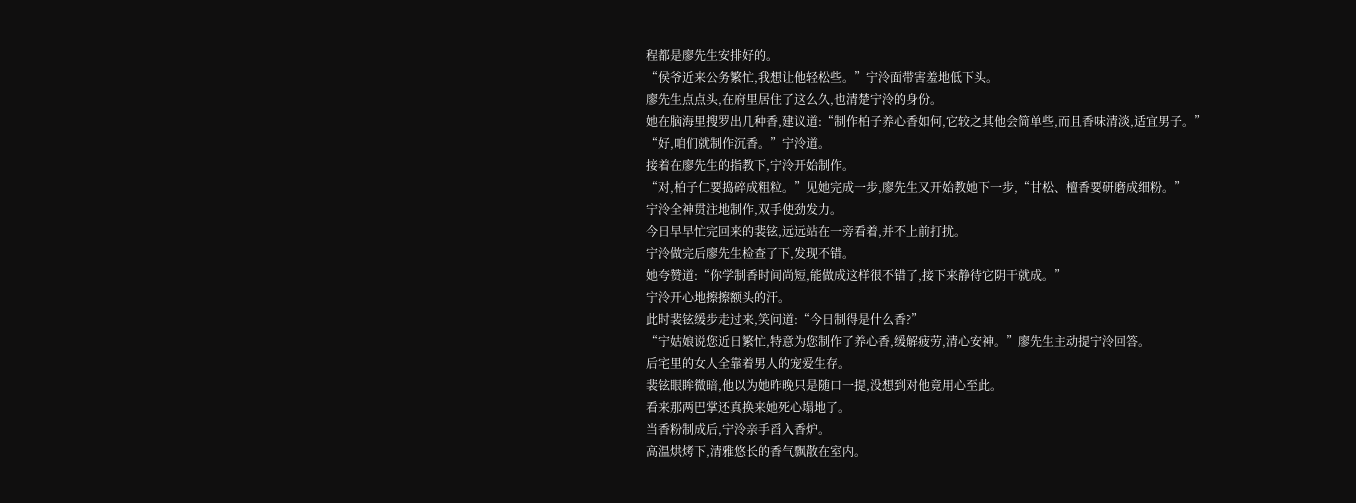程都是廖先生安排好的。
“侯爷近来公务繁忙,我想让他轻松些。”宁泠面带害羞地低下头。
廖先生点点头,在府里居住了这么久,也清楚宁泠的身份。
她在脑海里搜罗出几种香,建议道:“制作柏子养心香如何,它较之其他会简单些,而且香味清淡,适宜男子。”
“好,咱们就制作沉香。”宁泠道。
接着在廖先生的指教下,宁泠开始制作。
“对,柏子仁要捣碎成粗粒。”见她完成一步,廖先生又开始教她下一步,“甘松、檀香要研磨成细粉。”
宁泠全神贯注地制作,双手使劲发力。
今日早早忙完回来的裴铉,远远站在一旁看着,并不上前打扰。
宁泠做完后廖先生检查了下,发现不错。
她夸赞道:“你学制香时间尚短,能做成这样很不错了,接下来静待它阴干就成。”
宁泠开心地擦擦额头的汗。
此时裴铉缓步走过来,笑问道:“今日制得是什么香?”
“宁姑娘说您近日繁忙,特意为您制作了养心香,缓解疲劳,清心安神。”廖先生主动提宁泠回答。
后宅里的女人全靠着男人的宠爱生存。
裴铉眼眸微暗,他以为她昨晚只是随口一提,没想到对他竟用心至此。
看来那两巴掌还真换来她死心塌地了。
当香粉制成后,宁泠亲手舀入香炉。
高温烘烤下,清雅悠长的香气飘散在室内。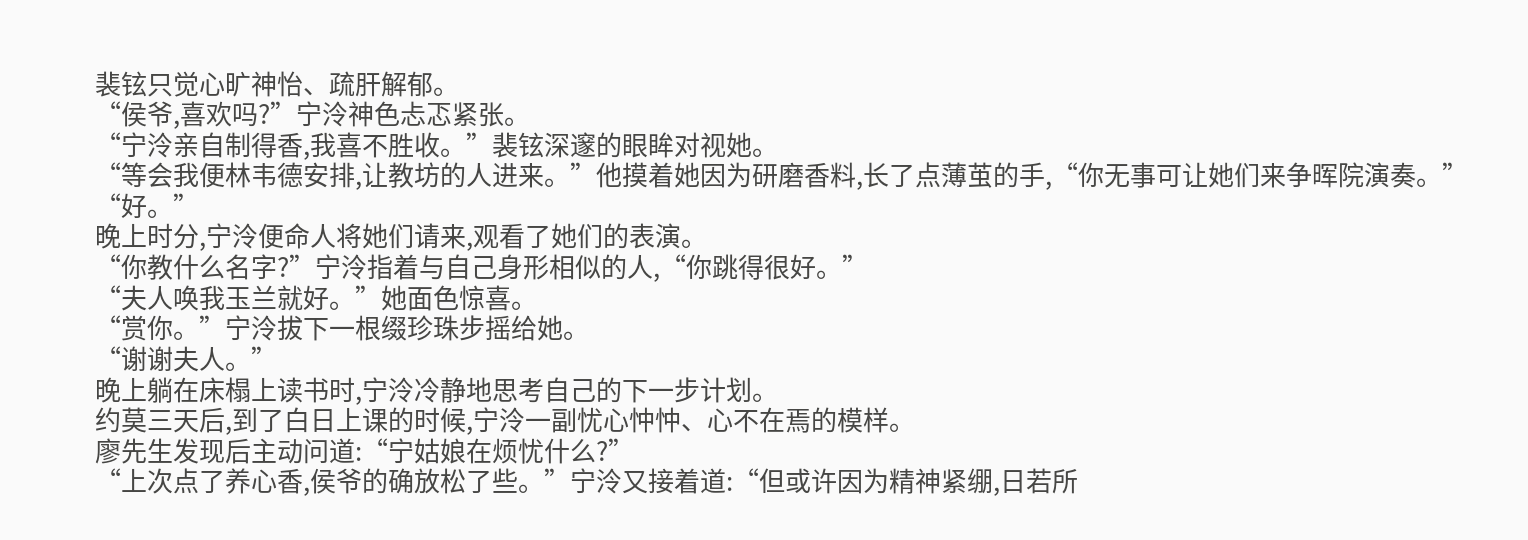裴铉只觉心旷神怡、疏肝解郁。
“侯爷,喜欢吗?”宁泠神色忐忑紧张。
“宁泠亲自制得香,我喜不胜收。”裴铉深邃的眼眸对视她。
“等会我便林韦德安排,让教坊的人进来。”他摸着她因为研磨香料,长了点薄茧的手,“你无事可让她们来争晖院演奏。”
“好。”
晚上时分,宁泠便命人将她们请来,观看了她们的表演。
“你教什么名字?”宁泠指着与自己身形相似的人,“你跳得很好。”
“夫人唤我玉兰就好。”她面色惊喜。
“赏你。”宁泠拔下一根缀珍珠步摇给她。
“谢谢夫人。”
晚上躺在床榻上读书时,宁泠冷静地思考自己的下一步计划。
约莫三天后,到了白日上课的时候,宁泠一副忧心忡忡、心不在焉的模样。
廖先生发现后主动问道:“宁姑娘在烦忧什么?”
“上次点了养心香,侯爷的确放松了些。”宁泠又接着道:“但或许因为精神紧绷,日若所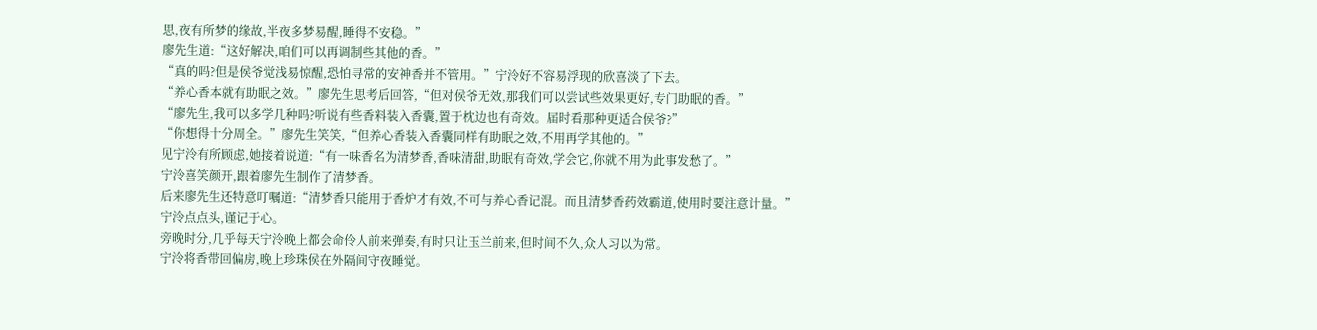思,夜有所梦的缘故,半夜多梦易醒,睡得不安稳。”
廖先生道:“这好解决,咱们可以再调制些其他的香。”
“真的吗?但是侯爷觉浅易惊醒,恐怕寻常的安神香并不管用。”宁泠好不容易浮现的欣喜淡了下去。
“养心香本就有助眠之效。”廖先生思考后回答,“但对侯爷无效,那我们可以尝试些效果更好,专门助眠的香。”
“廖先生,我可以多学几种吗?听说有些香料装入香囊,置于枕边也有奇效。届时看那种更适合侯爷?”
“你想得十分周全。”廖先生笑笑,“但养心香装入香囊同样有助眠之效,不用再学其他的。”
见宁泠有所顾虑,她接着说道:“有一味香名为清梦香,香味清甜,助眠有奇效,学会它,你就不用为此事发愁了。”
宁泠喜笑颜开,跟着廖先生制作了清梦香。
后来廖先生还特意叮嘱道:“清梦香只能用于香炉才有效,不可与养心香记混。而且清梦香药效霸道,使用时要注意计量。”
宁泠点点头,谨记于心。
旁晚时分,几乎每天宁泠晚上都会命伶人前来弹奏,有时只让玉兰前来,但时间不久,众人习以为常。
宁泠将香带回偏房,晚上珍珠侯在外隔间守夜睡觉。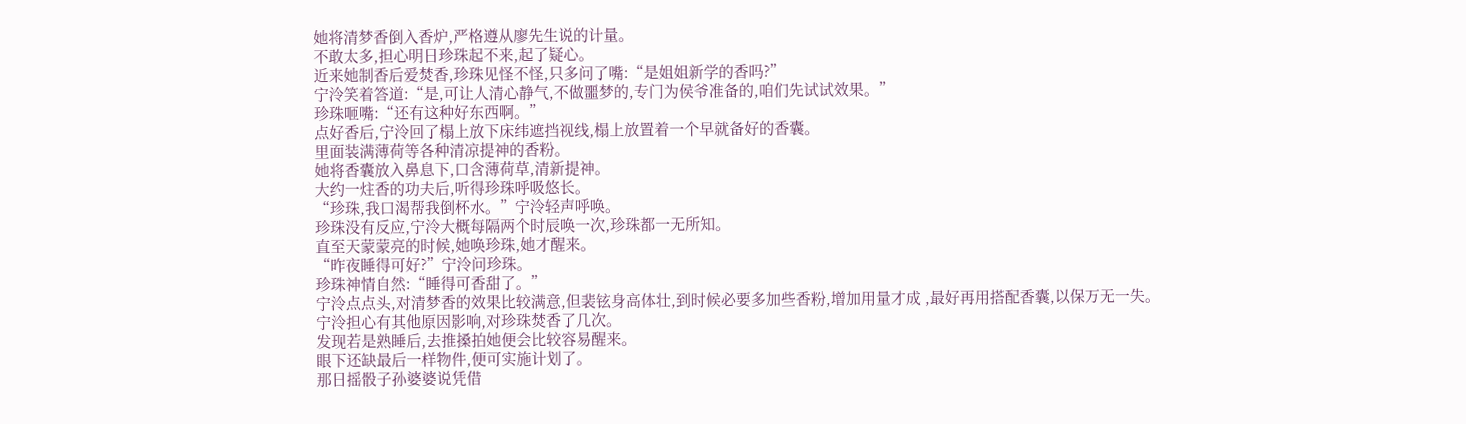她将清梦香倒入香炉,严格遵从廖先生说的计量。
不敢太多,担心明日珍珠起不来,起了疑心。
近来她制香后爱焚香,珍珠见怪不怪,只多问了嘴:“是姐姐新学的香吗?”
宁泠笑着答道:“是,可让人清心静气,不做噩梦的,专门为侯爷准备的,咱们先试试效果。”
珍珠咂嘴:“还有这种好东西啊。”
点好香后,宁泠回了榻上放下床纬遮挡视线,榻上放置着一个早就备好的香囊。
里面装满薄荷等各种清凉提神的香粉。
她将香囊放入鼻息下,口含薄荷草,清新提神。
大约一炷香的功夫后,听得珍珠呼吸悠长。
“珍珠,我口渴帮我倒杯水。”宁泠轻声呼唤。
珍珠没有反应,宁泠大概每隔两个时辰唤一次,珍珠都一无所知。
直至天蒙蒙亮的时候,她唤珍珠,她才醒来。
“昨夜睡得可好?”宁泠问珍珠。
珍珠神情自然:“睡得可香甜了。”
宁泠点点头,对清梦香的效果比较满意,但裴铉身高体壮,到时候必要多加些香粉,增加用量才成 ,最好再用搭配香囊,以保万无一失。
宁泠担心有其他原因影响,对珍珠焚香了几次。
发现若是熟睡后,去推搡拍她便会比较容易醒来。
眼下还缺最后一样物件,便可实施计划了。
那日摇骰子孙婆婆说凭借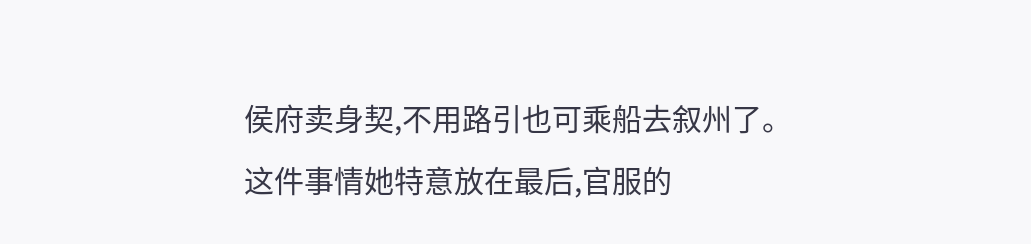侯府卖身契,不用路引也可乘船去叙州了。
这件事情她特意放在最后,官服的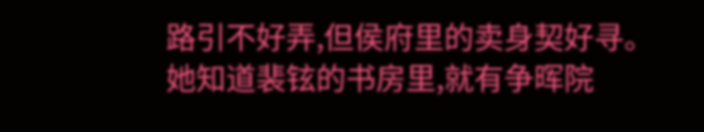路引不好弄,但侯府里的卖身契好寻。
她知道裴铉的书房里,就有争晖院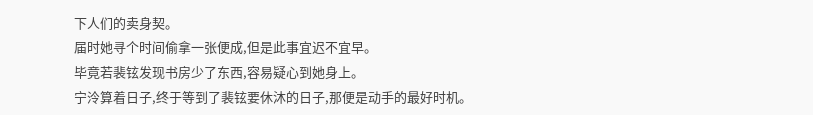下人们的卖身契。
届时她寻个时间偷拿一张便成,但是此事宜迟不宜早。
毕竟若裴铉发现书房少了东西,容易疑心到她身上。
宁泠算着日子,终于等到了裴铉要休沐的日子,那便是动手的最好时机。